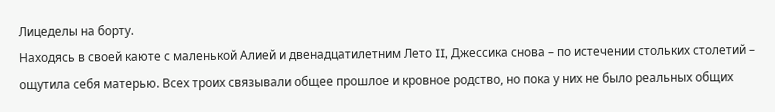Лицеделы на борту.
Находясь в своей каюте с маленькой Алией и двенадцатилетним Лето II, Джессика снова – по истечении стольких столетий – ощутила себя матерью. Всех троих связывали общее прошлое и кровное родство, но пока у них не было реальных общих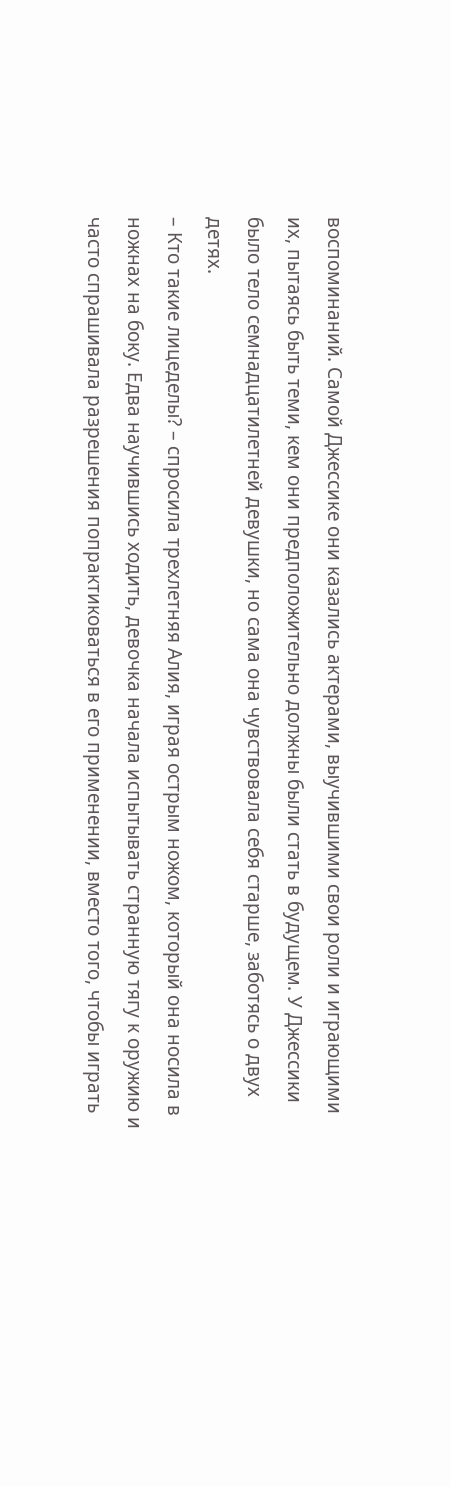воспоминаний. Самой Джессике они казались актерами, выучившими свои роли и играющими их, пытаясь быть теми, кем они предположительно должны были стать в будущем. У Джессики было тело семнадцатилетней девушки, но сама она чувствовала себя старше, заботясь о двух детях.
– Кто такие лицеделы? – спросила трехлетняя Алия, играя острым ножом, который она носила в ножнах на боку. Едва научившись ходить, девочка начала испытывать странную тягу к оружию и часто спрашивала разрешения попрактиковаться в его применении, вместо того, чтобы играть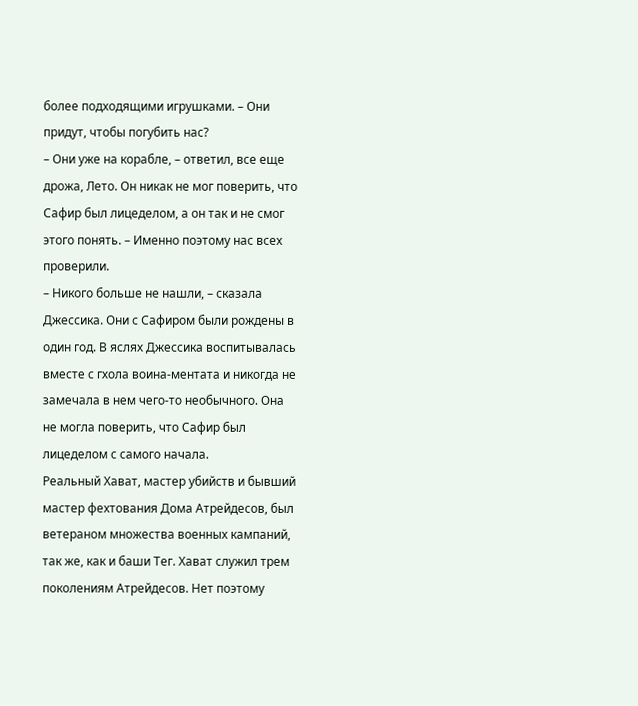более подходящими игрушками. – Они придут, чтобы погубить нас?
– Они уже на корабле, – ответил, все еще дрожа, Лето. Он никак не мог поверить, что Сафир был лицеделом, а он так и не смог этого понять. – Именно поэтому нас всех проверили.
– Никого больше не нашли, – сказала Джессика. Они с Сафиром были рождены в один год. В яслях Джессика воспитывалась вместе с гхола воина-ментата и никогда не замечала в нем чего-то необычного. Она не могла поверить, что Сафир был лицеделом с самого начала.
Реальный Хават, мастер убийств и бывший мастер фехтования Дома Атрейдесов, был ветераном множества военных кампаний, так же, как и баши Тег. Хават служил трем поколениям Атрейдесов. Нет поэтому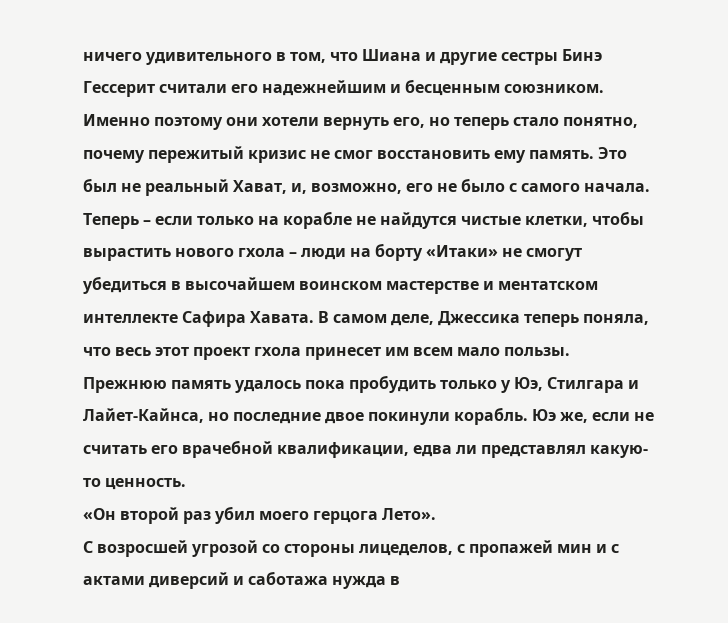ничего удивительного в том, что Шиана и другие сестры Бинэ Гессерит считали его надежнейшим и бесценным союзником. Именно поэтому они хотели вернуть его, но теперь стало понятно, почему пережитый кризис не смог восстановить ему память. Это был не реальный Хават, и, возможно, его не было с самого начала.
Теперь – если только на корабле не найдутся чистые клетки, чтобы вырастить нового гхола – люди на борту «Итаки» не смогут убедиться в высочайшем воинском мастерстве и ментатском интеллекте Сафира Хавата. В самом деле, Джессика теперь поняла, что весь этот проект гхола принесет им всем мало пользы. Прежнюю память удалось пока пробудить только у Юэ, Стилгара и Лайет-Кайнса, но последние двое покинули корабль. Юэ же, если не считать его врачебной квалификации, едва ли представлял какую-то ценность.
«Он второй раз убил моего герцога Лето».
С возросшей угрозой со стороны лицеделов, с пропажей мин и с актами диверсий и саботажа нужда в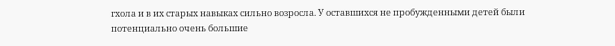гхола и в их старых навыках сильно возросла. У оставшихся не пробужденными детей были потенциально очень большие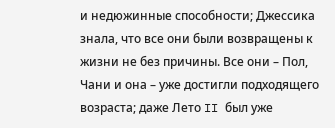и недюжинные способности; Джессика знала, что все они были возвращены к жизни не без причины. Все они – Пол, Чани и она – уже достигли подходящего возраста; даже Лето II был уже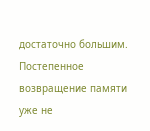достаточно большим. Постепенное возвращение памяти уже не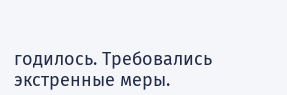годилось. Требовались экстренные меры.